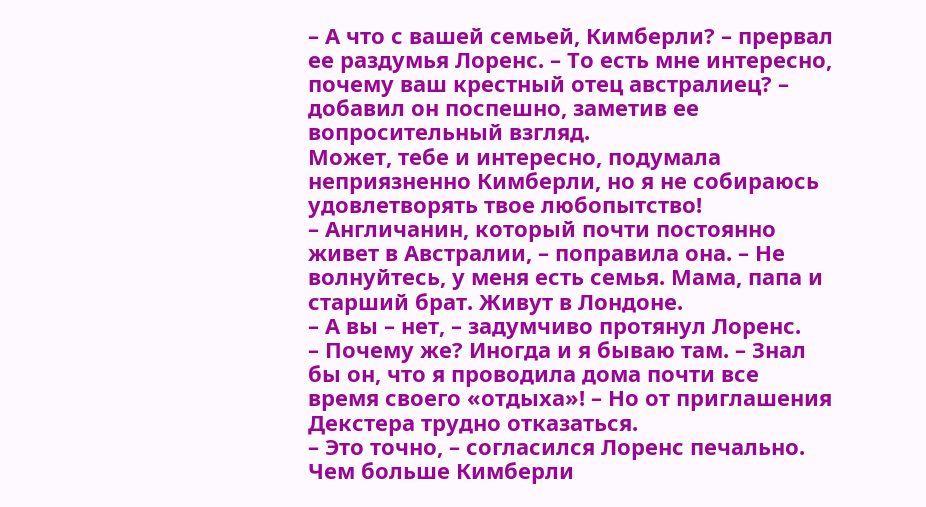– А что с вашей семьей, Кимберли? – прервал ее раздумья Лоренс. – То есть мне интересно, почему ваш крестный отец австралиец? – добавил он поспешно, заметив ее вопросительный взгляд.
Может, тебе и интересно, подумала неприязненно Кимберли, но я не собираюсь удовлетворять твое любопытство!
– Англичанин, который почти постоянно живет в Австралии, – поправила она. – Не волнуйтесь, у меня есть семья. Мама, папа и старший брат. Живут в Лондоне.
– А вы – нет, – задумчиво протянул Лоренс.
– Почему же? Иногда и я бываю там. – Знал бы он, что я проводила дома почти все время своего «отдыха»! – Но от приглашения Декстера трудно отказаться.
– Это точно, – согласился Лоренс печально.
Чем больше Кимберли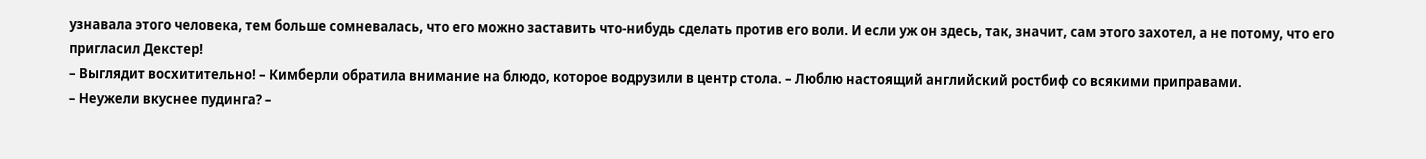узнавала этого человека, тем больше сомневалась, что его можно заставить что-нибудь сделать против его воли. И если уж он здесь, так, значит, сам этого захотел, а не потому, что его пригласил Декстер!
– Выглядит восхитительно! – Кимберли обратила внимание на блюдо, которое водрузили в центр стола. – Люблю настоящий английский ростбиф со всякими приправами.
– Неужели вкуснее пудинга? –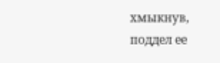хмыкнув, поддел ее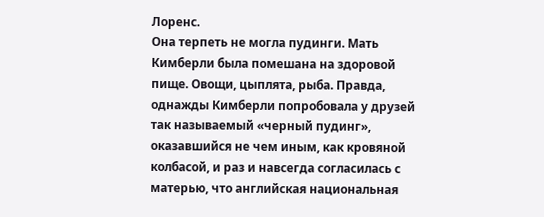Лоренс.
Она терпеть не могла пудинги. Мать Кимберли была помешана на здоровой пище. Овощи, цыплята, рыба. Правда, однажды Кимберли попробовала у друзей так называемый «черный пудинг», оказавшийся не чем иным, как кровяной колбасой, и раз и навсегда согласилась с матерью, что английская национальная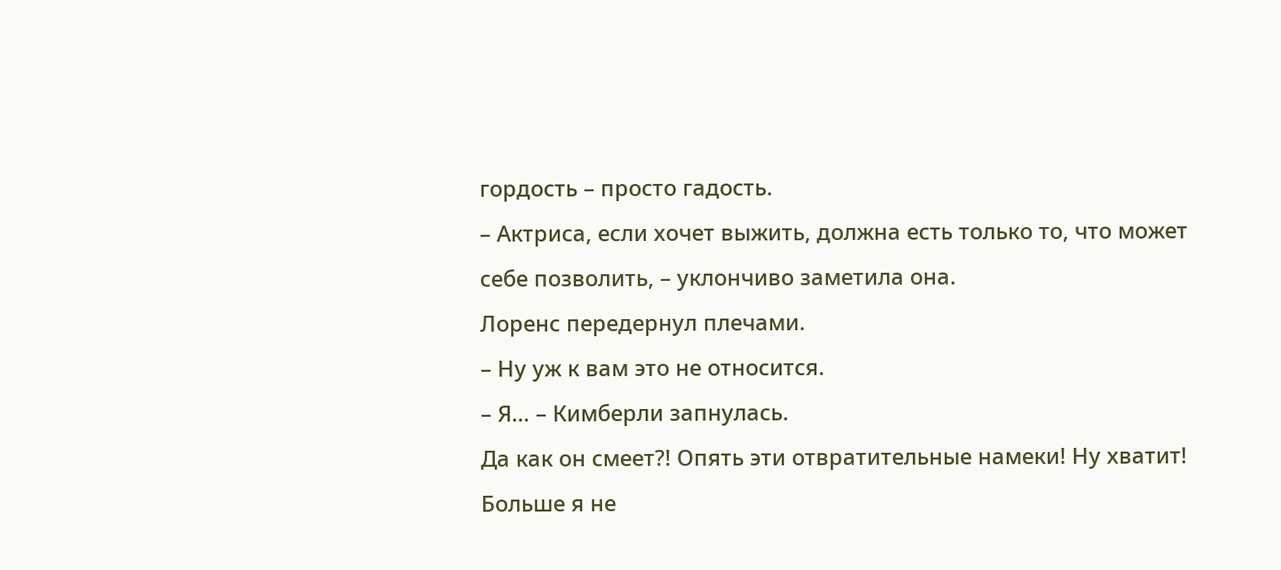гордость – просто гадость.
– Актриса, если хочет выжить, должна есть только то, что может себе позволить, – уклончиво заметила она.
Лоренс передернул плечами.
– Ну уж к вам это не относится.
– Я… – Кимберли запнулась.
Да как он смеет?! Опять эти отвратительные намеки! Ну хватит! Больше я не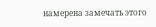намерена замечать этого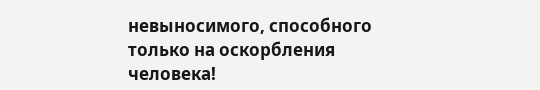невыносимого, способного только на оскорбления человека!